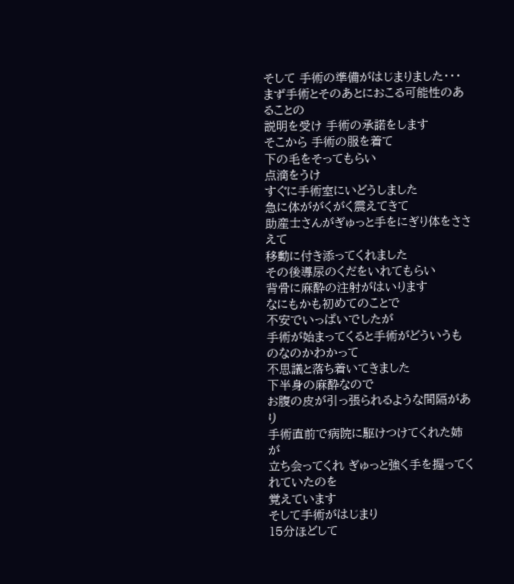そして 手術の準備がはじまりました・・・
まず手術とそのあとにおこる可能性のあることの
説明を受け 手術の承諾をします
そこから 手術の服を着て
下の毛をそってもらい
点滴をうけ
すぐに手術室にいどうしました
急に体ががくがく震えてきて
助産士さんがぎゅっと手をにぎり体をささえて
移動に付き添ってくれました
その後導尿のくだをいれてもらい
背骨に麻酔の注射がはいります
なにもかも初めてのことで
不安でいっぱいでしたが
手術が始まってくると手術がどういうものなのかわかって
不思議と落ち着いてきました
下半身の麻酔なので
お腹の皮が引っ張られるような間隔があり
手術直前で病院に駆けつけてくれた姉が
立ち会ってくれ ぎゅっと強く手を握ってくれていたのを
覚えています
そして手術がはじまり
15分ほどして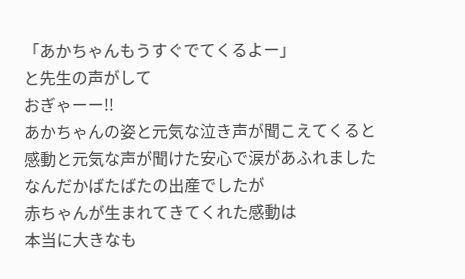「あかちゃんもうすぐでてくるよー」
と先生の声がして
おぎゃーー!!
あかちゃんの姿と元気な泣き声が聞こえてくると
感動と元気な声が聞けた安心で涙があふれました
なんだかばたばたの出産でしたが
赤ちゃんが生まれてきてくれた感動は
本当に大きなも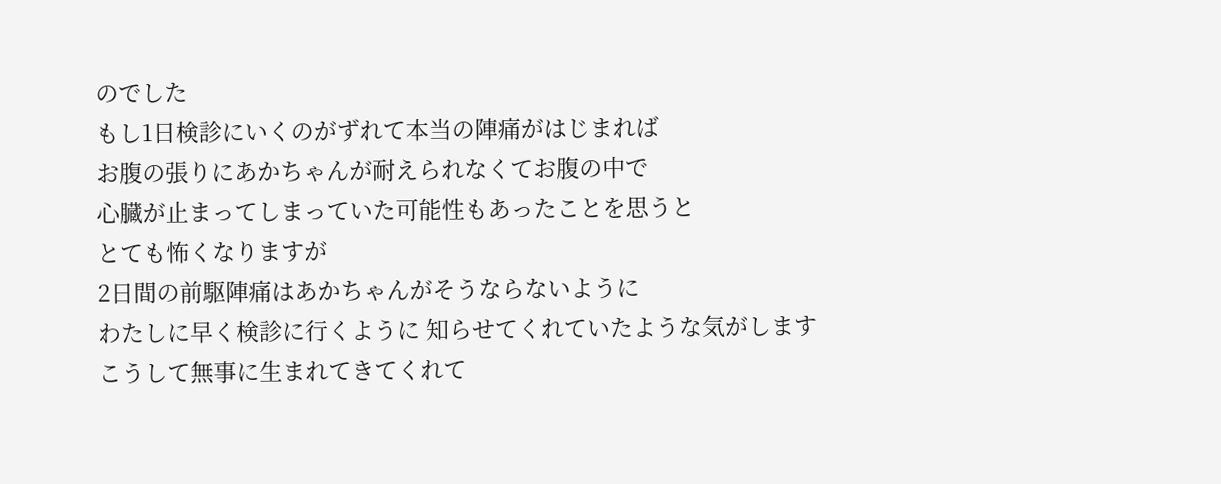のでした
もし1日検診にいくのがずれて本当の陣痛がはじまれば
お腹の張りにあかちゃんが耐えられなくてお腹の中で
心臓が止まってしまっていた可能性もあったことを思うと
とても怖くなりますが
2日間の前駆陣痛はあかちゃんがそうならないように
わたしに早く検診に行くように 知らせてくれていたような気がします
こうして無事に生まれてきてくれて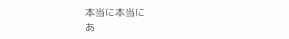本当に本当に
あ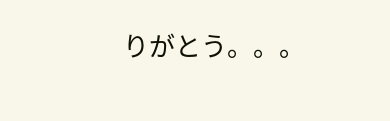りがとう。。。